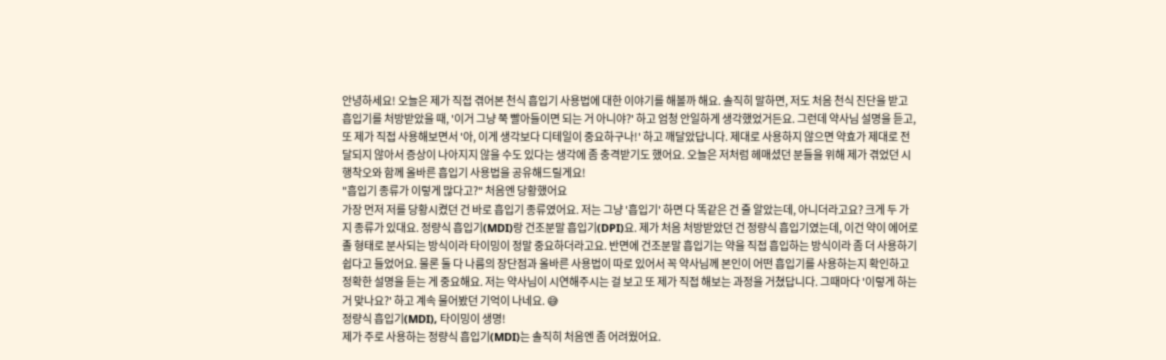안녕하세요! 오늘은 제가 직접 겪어본 천식 흡입기 사용법에 대한 이야기를 해볼까 해요. 솔직히 말하면, 저도 처음 천식 진단을 받고 흡입기를 처방받았을 때, '이거 그냥 쭉 빨아들이면 되는 거 아니야?' 하고 엄청 안일하게 생각했었거든요. 그런데 약사님 설명을 듣고, 또 제가 직접 사용해보면서 '아, 이게 생각보다 디테일이 중요하구나!' 하고 깨달았답니다. 제대로 사용하지 않으면 약효가 제대로 전달되지 않아서 증상이 나아지지 않을 수도 있다는 생각에 좀 충격받기도 했어요. 오늘은 저처럼 헤매셨던 분들을 위해 제가 겪었던 시행착오와 함께 올바른 흡입기 사용법을 공유해드릴게요!
"흡입기 종류가 이렇게 많다고?" 처음엔 당황했어요
가장 먼저 저를 당황시켰던 건 바로 흡입기 종류였어요. 저는 그냥 '흡입기' 하면 다 똑같은 건 줄 알았는데, 아니더라고요? 크게 두 가지 종류가 있대요. 정량식 흡입기(MDI)랑 건조분말 흡입기(DPI)요. 제가 처음 처방받았던 건 정량식 흡입기였는데, 이건 약이 에어로졸 형태로 분사되는 방식이라 타이밍이 정말 중요하더라고요. 반면에 건조분말 흡입기는 약을 직접 흡입하는 방식이라 좀 더 사용하기 쉽다고 들었어요. 물론 둘 다 나름의 장단점과 올바른 사용법이 따로 있어서 꼭 약사님께 본인이 어떤 흡입기를 사용하는지 확인하고 정확한 설명을 듣는 게 중요해요. 저는 약사님이 시연해주시는 걸 보고 또 제가 직접 해보는 과정을 거쳤답니다. 그때마다 '이렇게 하는 거 맞나요?' 하고 계속 물어봤던 기억이 나네요. 😅
정량식 흡입기(MDI), 타이밍이 생명!
제가 주로 사용하는 정량식 흡입기(MDI)는 솔직히 처음엔 좀 어려웠어요.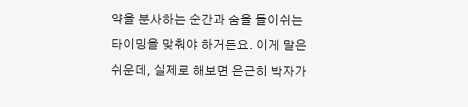약을 분사하는 순간과 숨을 들이쉬는 타이밍을 맞춰야 하거든요. 이게 말은 쉬운데, 실제로 해보면 은근히 박자가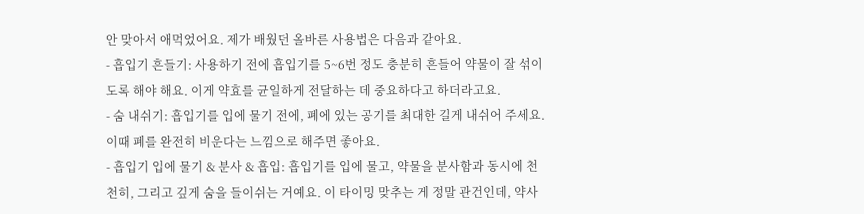안 맞아서 애먹었어요. 제가 배웠던 올바른 사용법은 다음과 같아요.
- 흡입기 흔들기: 사용하기 전에 흡입기를 5~6번 정도 충분히 흔들어 약물이 잘 섞이도록 해야 해요. 이게 약효를 균일하게 전달하는 데 중요하다고 하더라고요.
- 숨 내쉬기: 흡입기를 입에 물기 전에, 폐에 있는 공기를 최대한 길게 내쉬어 주세요. 이때 폐를 완전히 비운다는 느낌으로 해주면 좋아요.
- 흡입기 입에 물기 & 분사 & 흡입: 흡입기를 입에 물고, 약물을 분사함과 동시에 천천히, 그리고 깊게 숨을 들이쉬는 거예요. 이 타이밍 맞추는 게 정말 관건인데, 약사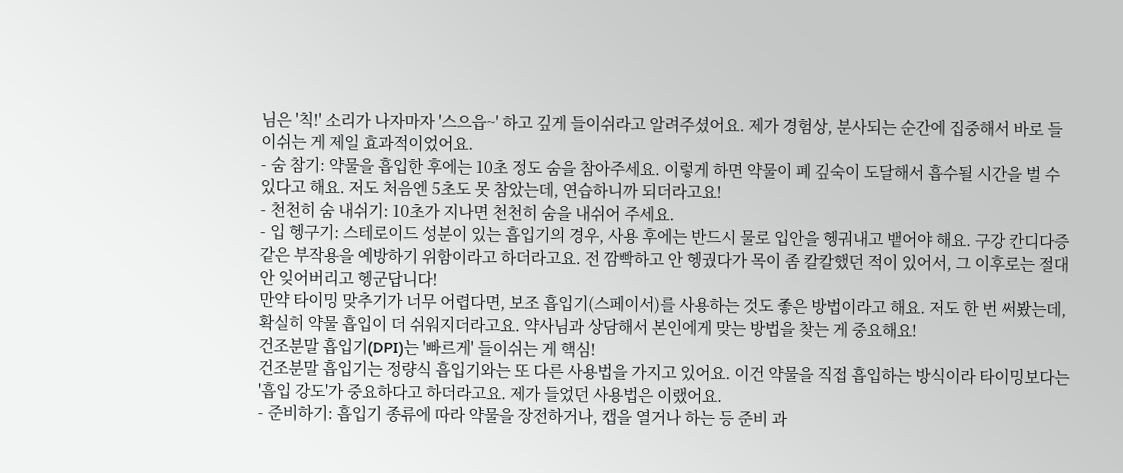님은 '칙!' 소리가 나자마자 '스으읍~' 하고 깊게 들이쉬라고 알려주셨어요. 제가 경험상, 분사되는 순간에 집중해서 바로 들이쉬는 게 제일 효과적이었어요.
- 숨 참기: 약물을 흡입한 후에는 10초 정도 숨을 참아주세요. 이렇게 하면 약물이 폐 깊숙이 도달해서 흡수될 시간을 벌 수 있다고 해요. 저도 처음엔 5초도 못 참았는데, 연습하니까 되더라고요!
- 천천히 숨 내쉬기: 10초가 지나면 천천히 숨을 내쉬어 주세요.
- 입 헹구기: 스테로이드 성분이 있는 흡입기의 경우, 사용 후에는 반드시 물로 입안을 헹궈내고 뱉어야 해요. 구강 칸디다증 같은 부작용을 예방하기 위함이라고 하더라고요. 전 깜빡하고 안 헹궜다가 목이 좀 칼칼했던 적이 있어서, 그 이후로는 절대 안 잊어버리고 헹군답니다!
만약 타이밍 맞추기가 너무 어렵다면, 보조 흡입기(스페이서)를 사용하는 것도 좋은 방법이라고 해요. 저도 한 번 써봤는데, 확실히 약물 흡입이 더 쉬워지더라고요. 약사님과 상담해서 본인에게 맞는 방법을 찾는 게 중요해요!
건조분말 흡입기(DPI)는 '빠르게' 들이쉬는 게 핵심!
건조분말 흡입기는 정량식 흡입기와는 또 다른 사용법을 가지고 있어요. 이건 약물을 직접 흡입하는 방식이라 타이밍보다는 '흡입 강도'가 중요하다고 하더라고요. 제가 들었던 사용법은 이랬어요.
- 준비하기: 흡입기 종류에 따라 약물을 장전하거나, 캡을 열거나 하는 등 준비 과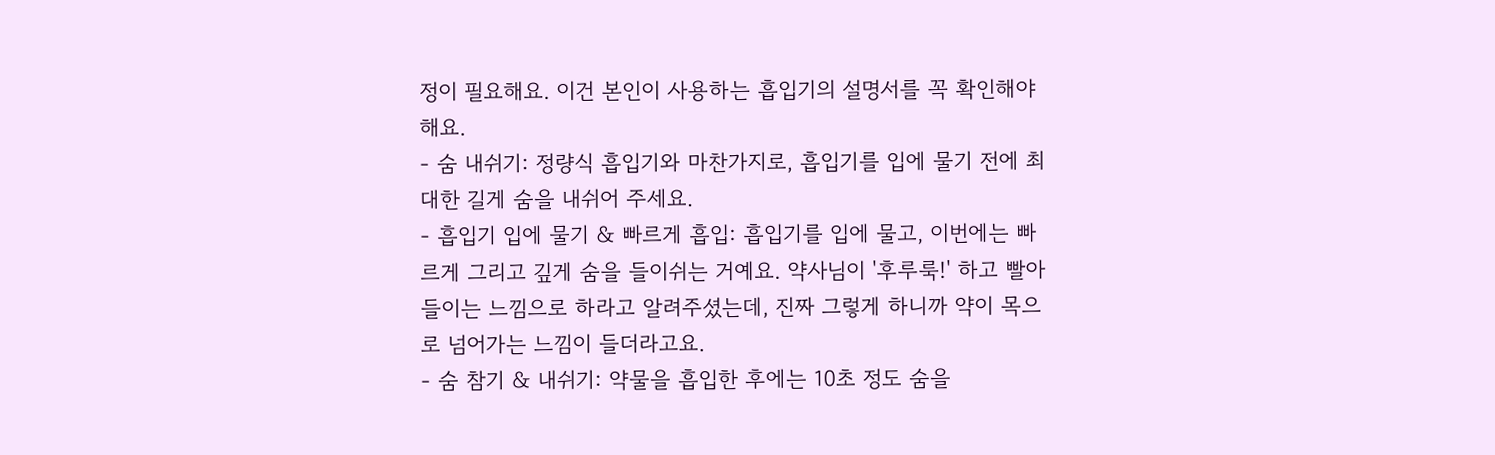정이 필요해요. 이건 본인이 사용하는 흡입기의 설명서를 꼭 확인해야 해요.
- 숨 내쉬기: 정량식 흡입기와 마찬가지로, 흡입기를 입에 물기 전에 최대한 길게 숨을 내쉬어 주세요.
- 흡입기 입에 물기 & 빠르게 흡입: 흡입기를 입에 물고, 이번에는 빠르게 그리고 깊게 숨을 들이쉬는 거예요. 약사님이 '후루룩!' 하고 빨아들이는 느낌으로 하라고 알려주셨는데, 진짜 그렇게 하니까 약이 목으로 넘어가는 느낌이 들더라고요.
- 숨 참기 & 내쉬기: 약물을 흡입한 후에는 10초 정도 숨을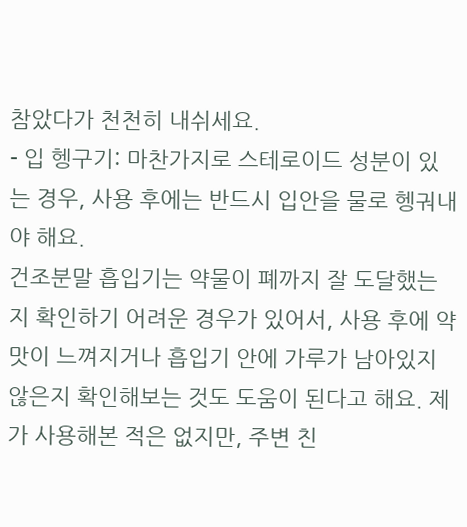참았다가 천천히 내쉬세요.
- 입 헹구기: 마찬가지로 스테로이드 성분이 있는 경우, 사용 후에는 반드시 입안을 물로 헹궈내야 해요.
건조분말 흡입기는 약물이 폐까지 잘 도달했는지 확인하기 어려운 경우가 있어서, 사용 후에 약 맛이 느껴지거나 흡입기 안에 가루가 남아있지 않은지 확인해보는 것도 도움이 된다고 해요. 제가 사용해본 적은 없지만, 주변 친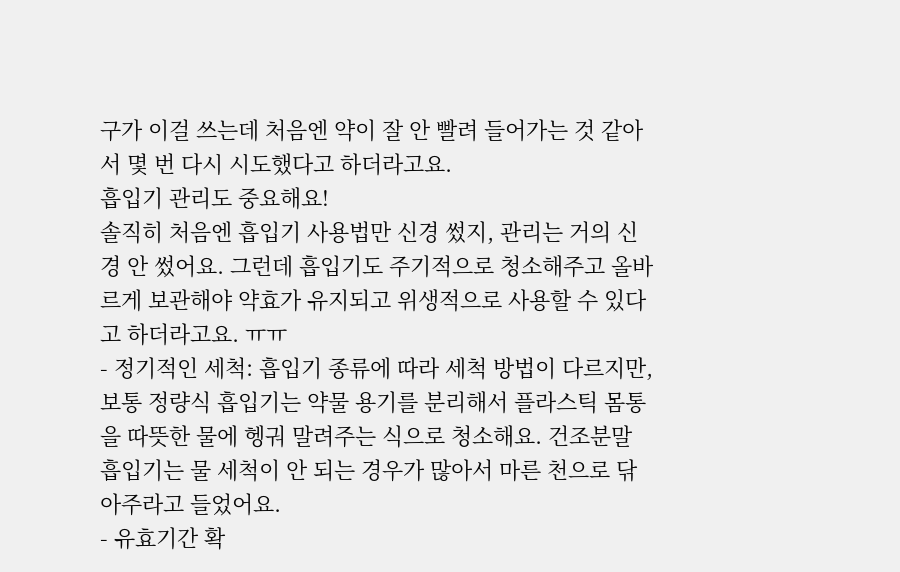구가 이걸 쓰는데 처음엔 약이 잘 안 빨려 들어가는 것 같아서 몇 번 다시 시도했다고 하더라고요.
흡입기 관리도 중요해요!
솔직히 처음엔 흡입기 사용법만 신경 썼지, 관리는 거의 신경 안 썼어요. 그런데 흡입기도 주기적으로 청소해주고 올바르게 보관해야 약효가 유지되고 위생적으로 사용할 수 있다고 하더라고요. ㅠㅠ
- 정기적인 세척: 흡입기 종류에 따라 세척 방법이 다르지만, 보통 정량식 흡입기는 약물 용기를 분리해서 플라스틱 몸통을 따뜻한 물에 헹궈 말려주는 식으로 청소해요. 건조분말 흡입기는 물 세척이 안 되는 경우가 많아서 마른 천으로 닦아주라고 들었어요.
- 유효기간 확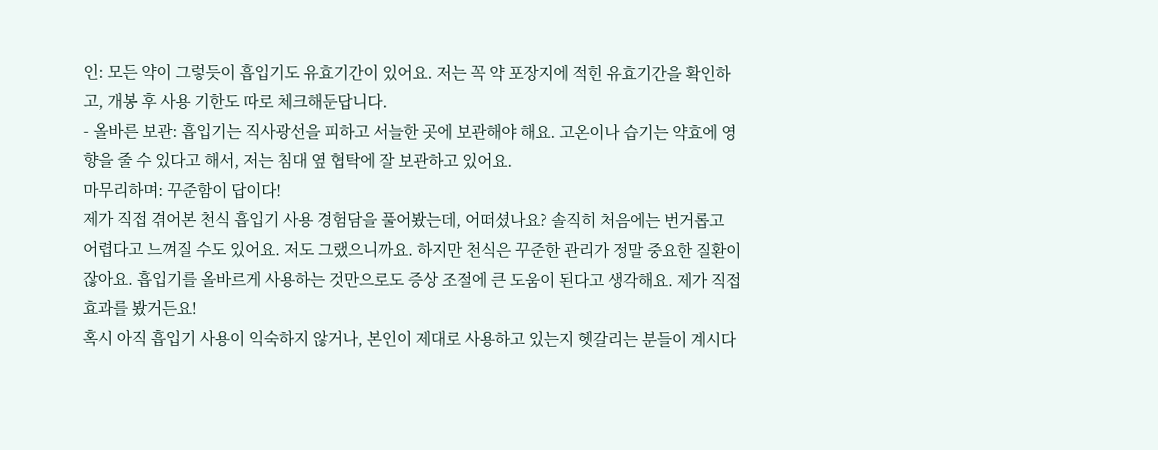인: 모든 약이 그렇듯이 흡입기도 유효기간이 있어요. 저는 꼭 약 포장지에 적힌 유효기간을 확인하고, 개봉 후 사용 기한도 따로 체크해둔답니다.
- 올바른 보관: 흡입기는 직사광선을 피하고 서늘한 곳에 보관해야 해요. 고온이나 습기는 약효에 영향을 줄 수 있다고 해서, 저는 침대 옆 협탁에 잘 보관하고 있어요.
마무리하며: 꾸준함이 답이다!
제가 직접 겪어본 천식 흡입기 사용 경험담을 풀어봤는데, 어떠셨나요? 솔직히 처음에는 번거롭고 어렵다고 느껴질 수도 있어요. 저도 그랬으니까요. 하지만 천식은 꾸준한 관리가 정말 중요한 질환이잖아요. 흡입기를 올바르게 사용하는 것만으로도 증상 조절에 큰 도움이 된다고 생각해요. 제가 직접 효과를 봤거든요!
혹시 아직 흡입기 사용이 익숙하지 않거나, 본인이 제대로 사용하고 있는지 헷갈리는 분들이 계시다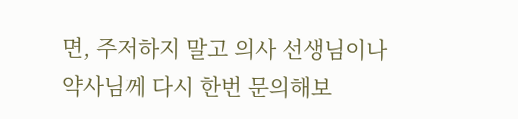면, 주저하지 말고 의사 선생님이나 약사님께 다시 한번 문의해보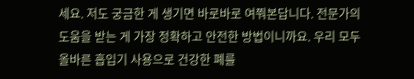세요. 저도 궁금한 게 생기면 바로바로 여쭤본답니다. 전문가의 도움을 받는 게 가장 정확하고 안전한 방법이니까요. 우리 모두 올바른 흡입기 사용으로 건강한 폐를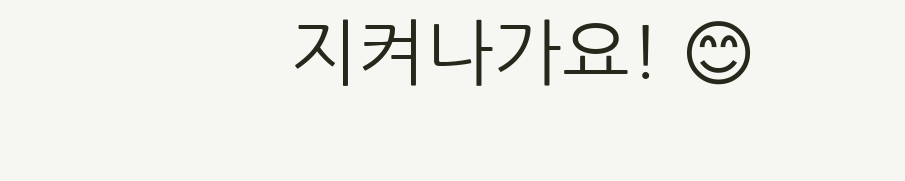지켜나가요! 😊